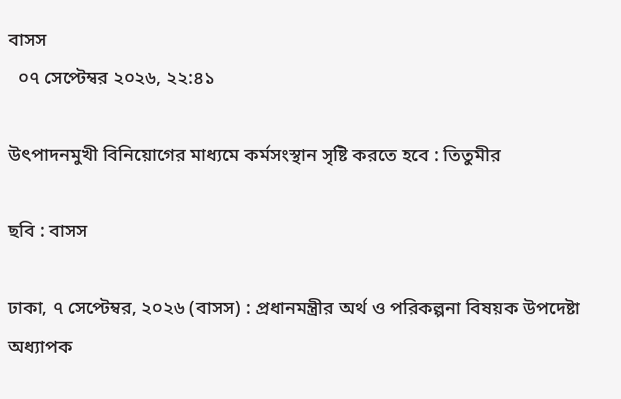বাসস
  ০৭ সেপ্টেম্বর ২০২৬, ২২:৪১

উৎপাদনমুখী বিনিয়োগের মাধ্যমে কর্মসংস্থান সৃষ্টি করতে হবে : তিতুমীর

ছবি : বাসস

ঢাকা, ৭ সেপ্টেম্বর, ২০২৬ (বাসস) : প্রধানমন্ত্রীর অর্থ ও পরিকল্পনা বিষয়ক উপদেষ্টা অধ্যাপক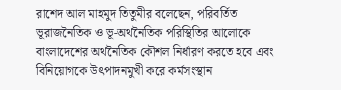রাশেদ আল মাহমুদ তিতুমীর বলেছেন, পরিবর্তিত ভূরাজনৈতিক ও ভূ-অর্থনৈতিক পরিস্থিতির আলোকে বাংলাদেশের অর্থনৈতিক কৌশল নির্ধারণ করতে হবে এবং বিনিয়োগকে উৎপাদনমুখী করে কর্মসংস্থান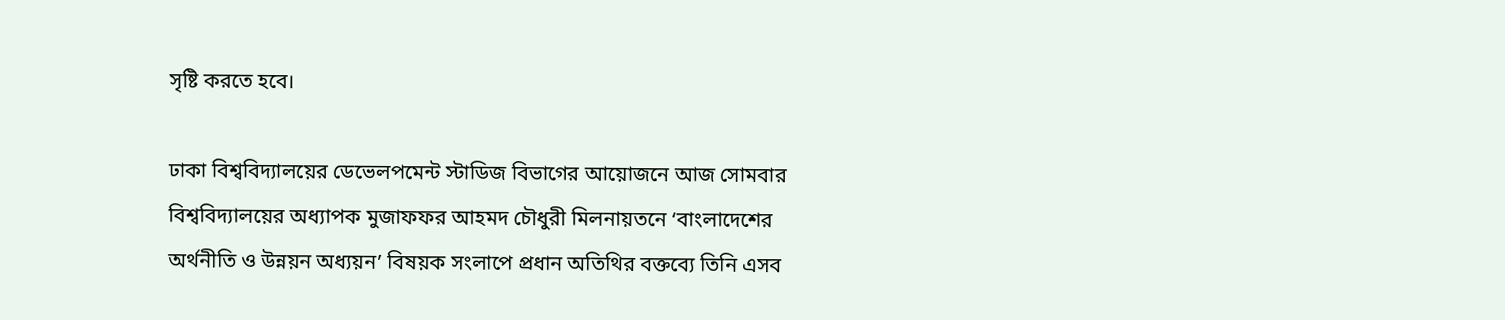সৃষ্টি করতে হবে।

ঢাকা বিশ্ববিদ্যালয়ের ডেভেলপমেন্ট স্টাডিজ বিভাগের আয়োজনে আজ সোমবার বিশ্ববিদ্যালয়ের অধ্যাপক মুজাফফর আহমদ চৌধুরী মিলনায়তনে ‘বাংলাদেশের অর্থনীতি ও উন্নয়ন অধ্যয়ন’ বিষয়ক সংলাপে প্রধান অতিথির বক্তব্যে তিনি এসব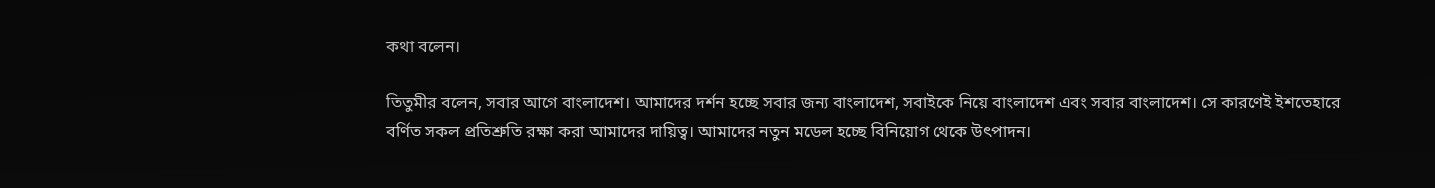কথা বলেন।

তিতুমীর বলেন, সবার আগে বাংলাদেশ। আমাদের দর্শন হচ্ছে সবার জন্য বাংলাদেশ, সবাইকে নিয়ে বাংলাদেশ এবং সবার বাংলাদেশ। সে কারণেই ইশতেহারে বর্ণিত সকল প্রতিশ্রুতি রক্ষা করা আমাদের দায়িত্ব। আমাদের নতুন মডেল হচ্ছে বিনিয়োগ থেকে উৎপাদন।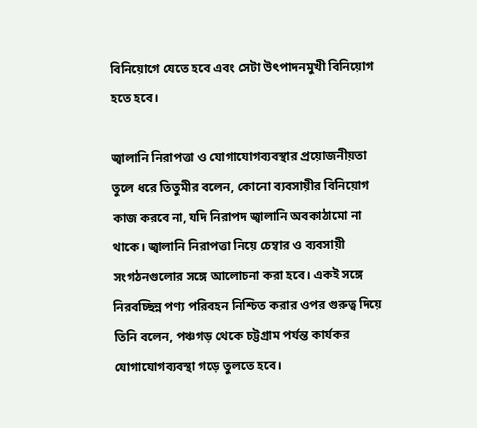বিনিয়োগে যেতে হবে এবং সেটা উৎপাদনমুখী বিনিয়োগ হতে হবে।

জ্বালানি নিরাপত্তা ও যোগাযোগব্যবস্থার প্রয়োজনীয়তা তুলে ধরে তিতুমীর বলেন, কোনো ব্যবসায়ীর বিনিয়োগ কাজ করবে না, যদি নিরাপদ জ্বালানি অবকাঠামো না থাকে। জ্বালানি নিরাপত্তা নিয়ে চেম্বার ও ব্যবসায়ী সংগঠনগুলোর সঙ্গে আলোচনা করা হবে। একই সঙ্গে নিরবচ্ছিন্ন পণ্য পরিবহন নিশ্চিত করার ওপর গুরুত্ব দিয়ে তিনি বলেন, পঞ্চগড় থেকে চট্টগ্রাম পর্যন্ত কার্যকর যোগাযোগব্যবস্থা গড়ে তুলতে হবে।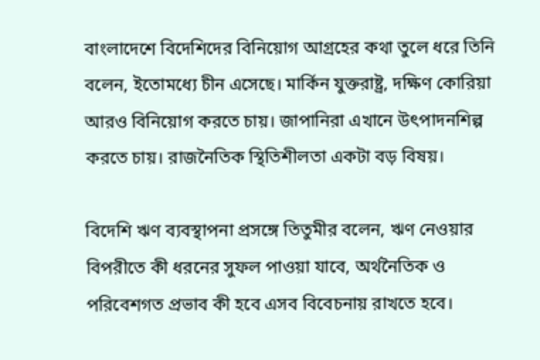বাংলাদেশে বিদেশিদের বিনিয়োগ আগ্রহের কথা তুলে ধরে তিনি বলেন, ইতোমধ্যে চীন এসেছে। মার্কিন যুক্তরাষ্ট্র, দক্ষিণ কোরিয়া আরও বিনিয়োগ করতে চায়। জাপানিরা এখানে উৎপাদনশিল্প করতে চায়। রাজনৈতিক স্থিতিশীলতা একটা বড় বিষয়।

বিদেশি ঋণ ব্যবস্থাপনা প্রসঙ্গে তিতুমীর বলেন, ঋণ নেওয়ার বিপরীতে কী ধরনের সুফল পাওয়া যাবে, অর্থনৈতিক ও পরিবেশগত প্রভাব কী হবে এসব বিবেচনায় রাখতে হবে।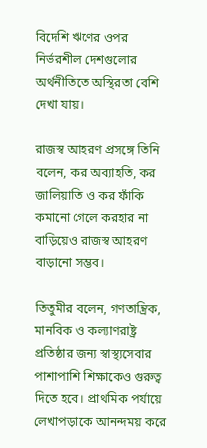বিদেশি ঋণের ওপর নির্ভরশীল দেশগুলোর অর্থনীতিতে অস্থিরতা বেশি দেখা যায়।

রাজস্ব আহরণ প্রসঙ্গে তিনি বলেন, কর অব্যাহতি, কর জালিয়াতি ও কর ফাঁকি কমানো গেলে করহার না বাড়িয়েও রাজস্ব আহরণ বাড়ানো সম্ভব।

তিতুমীর বলেন, গণতান্ত্রিক, মানবিক ও কল্যাণরাষ্ট্র প্রতিষ্ঠার জন্য স্বাস্থ্যসেবার পাশাপাশি শিক্ষাকেও গুরুত্ব দিতে হবে। প্রাথমিক পর্যায়ে লেখাপড়াকে আনন্দময় করে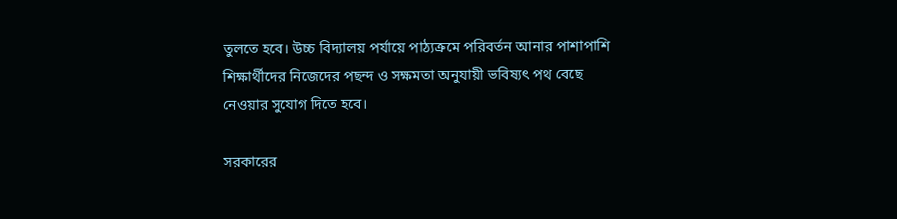তুলতে হবে। উচ্চ বিদ্যালয় পর্যায়ে পাঠ্যক্রমে পরিবর্তন আনার পাশাপাশি শিক্ষার্থীদের নিজেদের পছন্দ ও সক্ষমতা অনুযায়ী ভবিষ্যৎ পথ বেছে নেওয়ার সুযোগ দিতে হবে।

সরকারের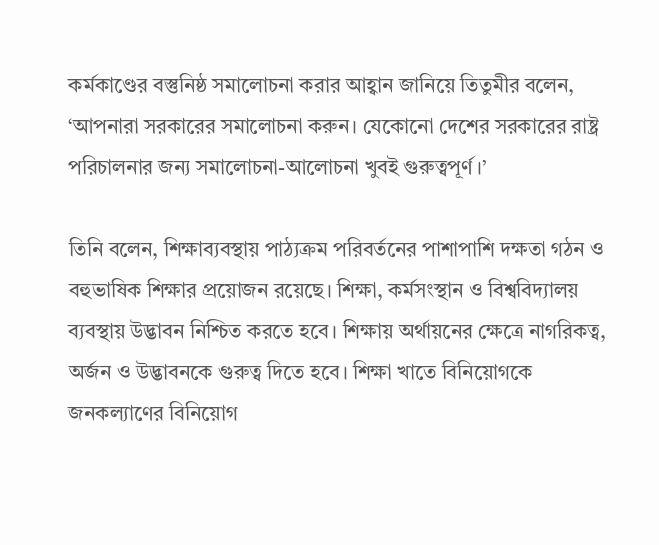কর্মকাণ্ডের বস্তুনিষ্ঠ সমালোচনা করার আহ্বান জানিয়ে তিতুমীর বলেন, ‘আপনারা সরকারের সমালোচনা করুন। যেকোনো দেশের সরকারের রাষ্ট্র পরিচালনার জন্য সমালোচনা-আলোচনা খুবই গুরুত্বপূর্ণ।’

তিনি বলেন, শিক্ষাব্যবস্থায় পাঠ্যক্রম পরিবর্তনের পাশাপাশি দক্ষতা গঠন ও বহুভাষিক শিক্ষার প্রয়োজন রয়েছে। শিক্ষা, কর্মসংস্থান ও বিশ্ববিদ্যালয় ব্যবস্থায় উদ্ভাবন নিশ্চিত করতে হবে। শিক্ষায় অর্থায়নের ক্ষেত্রে নাগরিকত্ব, অর্জন ও উদ্ভাবনকে গুরুত্ব দিতে হবে। শিক্ষা খাতে বিনিয়োগকে জনকল্যাণের বিনিয়োগ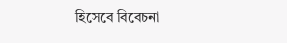হিসেবে বিবেচনা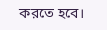করতে হবে।